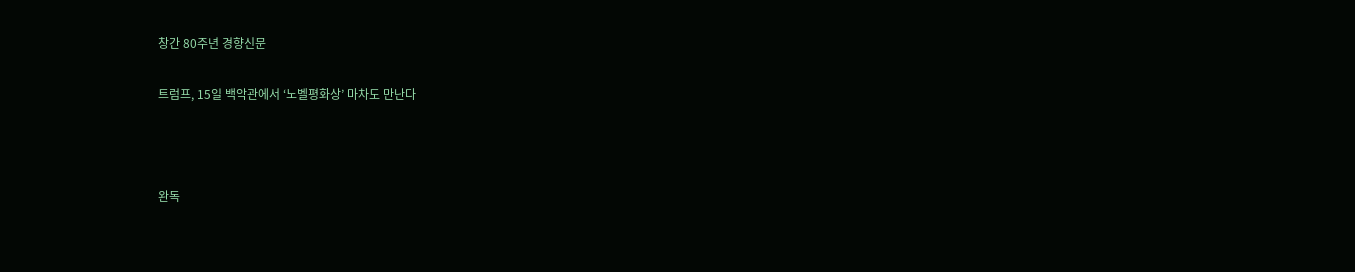창간 80주년 경향신문

트럼프, 15일 백악관에서 ‘노벨평화상’ 마차도 만난다



완독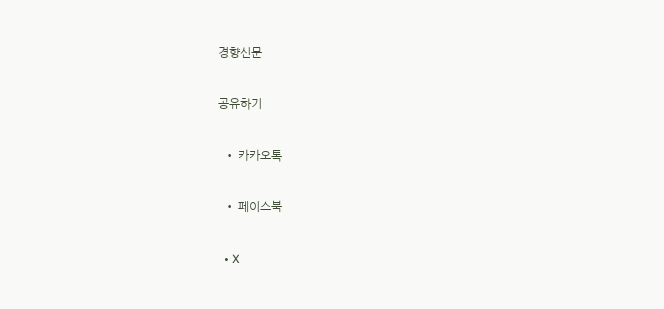경향신문

공유하기

  • 카카오톡

  • 페이스북

  • X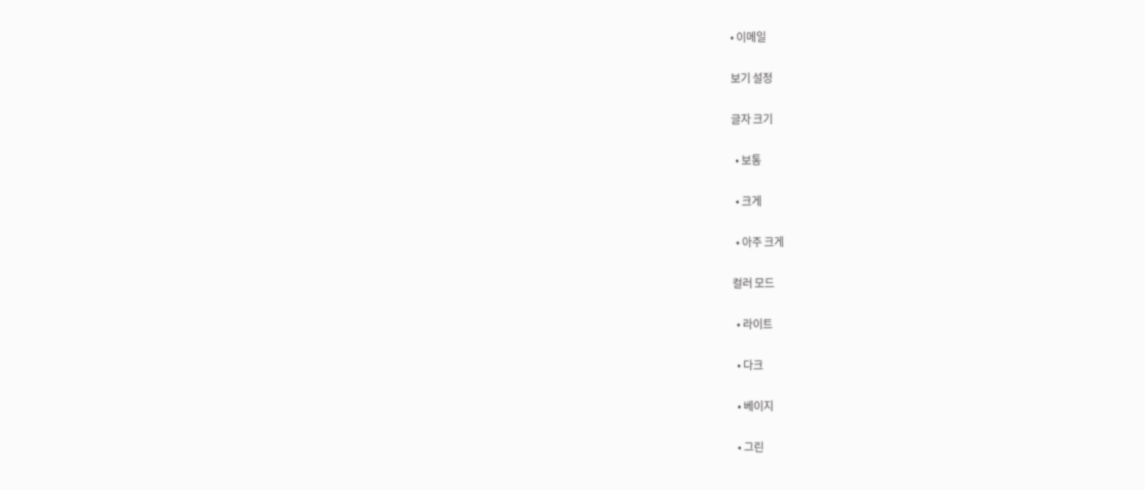• 이메일

보기 설정

글자 크기

  • 보통

  • 크게

  • 아주 크게

컬러 모드

  • 라이트

  • 다크

  • 베이지

  • 그린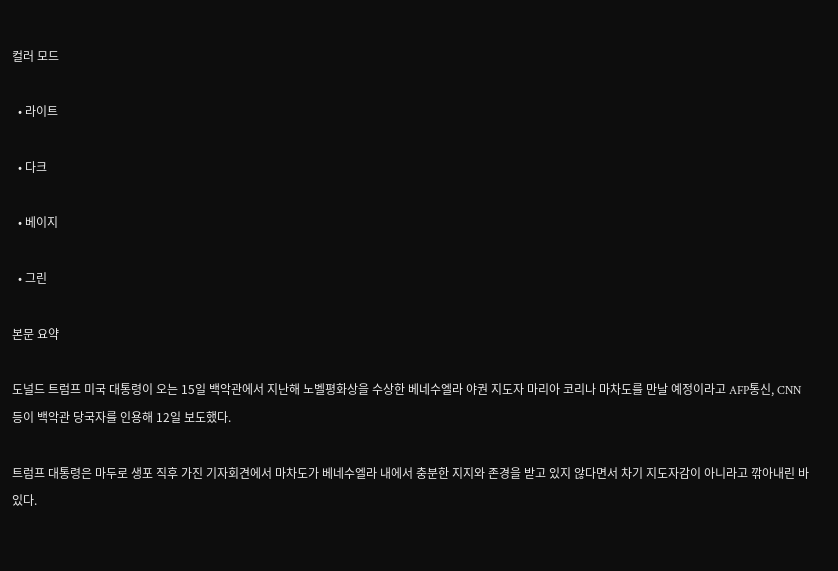컬러 모드

  • 라이트

  • 다크

  • 베이지

  • 그린

본문 요약

도널드 트럼프 미국 대통령이 오는 15일 백악관에서 지난해 노벨평화상을 수상한 베네수엘라 야권 지도자 마리아 코리나 마차도를 만날 예정이라고 AFP통신, CNN 등이 백악관 당국자를 인용해 12일 보도했다.

트럼프 대통령은 마두로 생포 직후 가진 기자회견에서 마차도가 베네수엘라 내에서 충분한 지지와 존경을 받고 있지 않다면서 차기 지도자감이 아니라고 깎아내린 바 있다.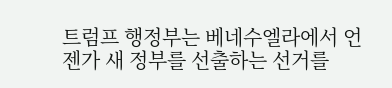트럼프 행정부는 베네수엘라에서 언젠가 새 정부를 선출하는 선거를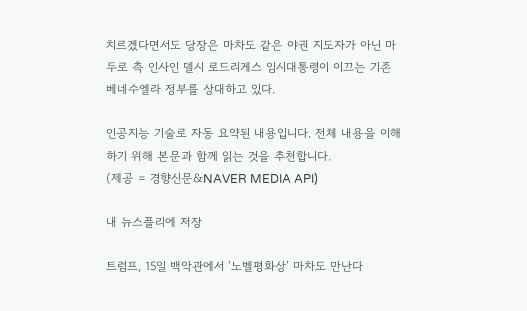치르겠다면서도 당장은 마차도 같은 야권 지도자가 아닌 마두로 측 인사인 델시 로드리게스 임시대통령이 이끄는 기존 베네수엘라 정부를 상대하고 있다.

인공지능 기술로 자동 요약된 내용입니다. 전체 내용을 이해하기 위해 본문과 함께 읽는 것을 추천합니다.
(제공 = 경향신문&NAVER MEDIA API)

내 뉴스플리에 저장

트럼프, 15일 백악관에서 ‘노벨평화상’ 마차도 만난다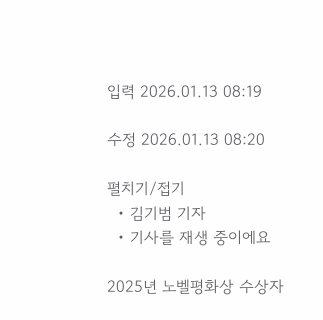입력 2026.01.13 08:19

수정 2026.01.13 08:20

펼치기/접기
  • 김기범 기자
  • 기사를 재생 중이에요

2025년 노벨평화상 수상자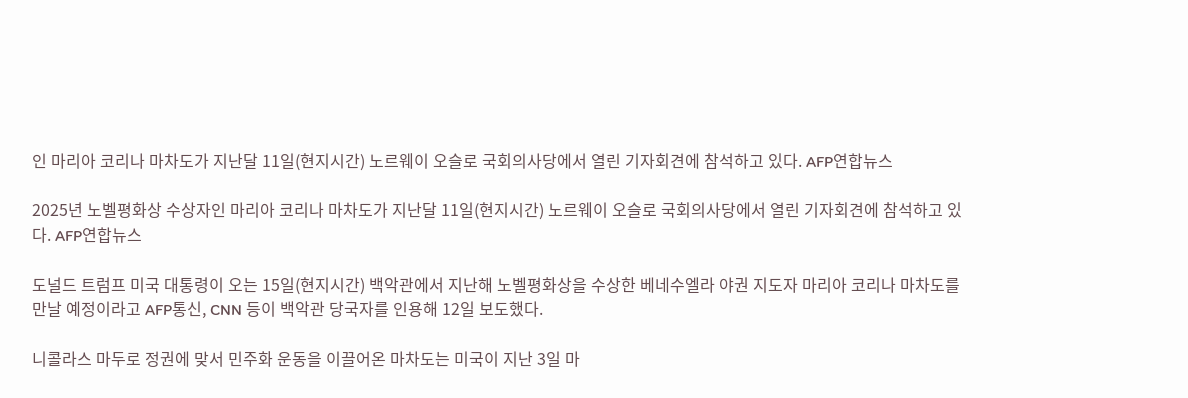인 마리아 코리나 마차도가 지난달 11일(현지시간) 노르웨이 오슬로 국회의사당에서 열린 기자회견에 참석하고 있다. AFP연합뉴스

2025년 노벨평화상 수상자인 마리아 코리나 마차도가 지난달 11일(현지시간) 노르웨이 오슬로 국회의사당에서 열린 기자회견에 참석하고 있다. AFP연합뉴스

도널드 트럼프 미국 대통령이 오는 15일(현지시간) 백악관에서 지난해 노벨평화상을 수상한 베네수엘라 야권 지도자 마리아 코리나 마차도를 만날 예정이라고 AFP통신, CNN 등이 백악관 당국자를 인용해 12일 보도했다.

니콜라스 마두로 정권에 맞서 민주화 운동을 이끌어온 마차도는 미국이 지난 3일 마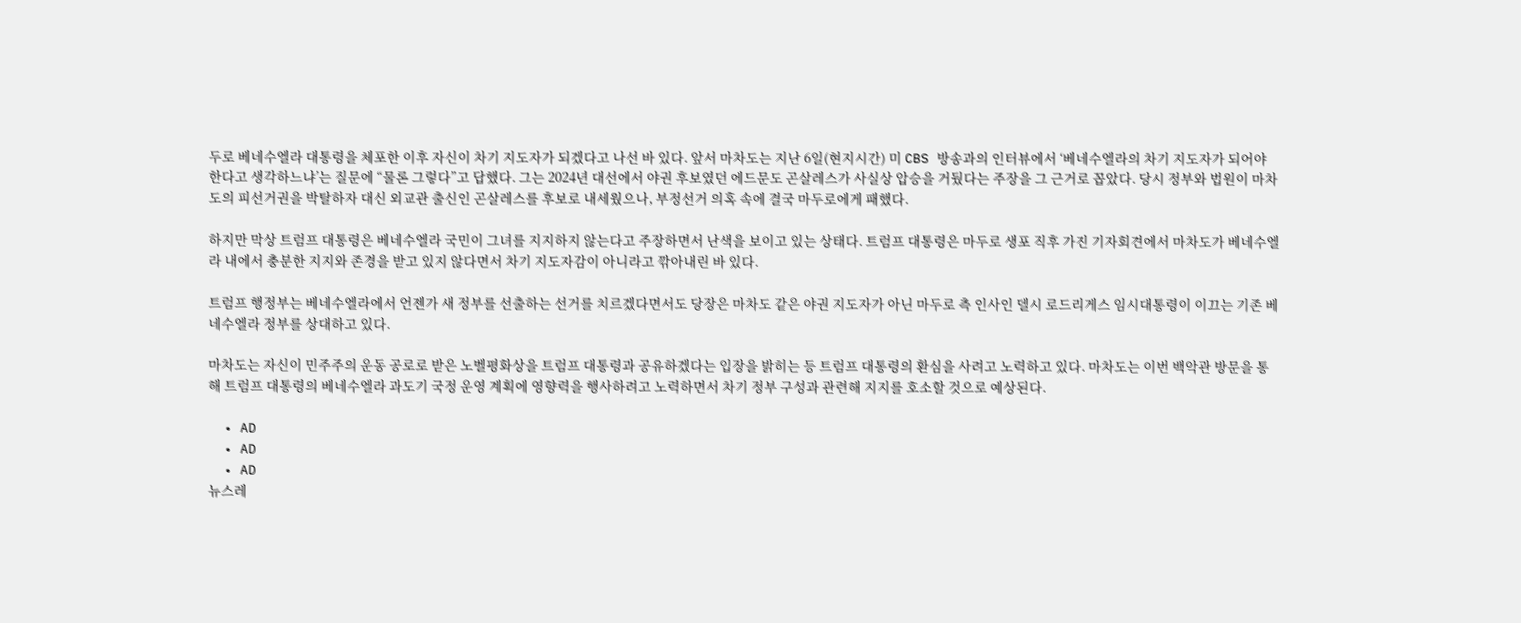두로 베네수엘라 대통령을 체포한 이후 자신이 차기 지도자가 되겠다고 나선 바 있다. 앞서 마차도는 지난 6일(현지시간) 미 CBS 방송과의 인터뷰에서 ‘베네수엘라의 차기 지도자가 되어야 한다고 생각하느냐’는 질문에 “물론 그렇다”고 답했다. 그는 2024년 대선에서 야권 후보였던 에드문도 곤살레스가 사실상 압승을 거뒀다는 주장을 그 근거로 꼽았다. 당시 정부와 법원이 마차도의 피선거권을 박탈하자 대신 외교관 출신인 곤살레스를 후보로 내세웠으나, 부정선거 의혹 속에 결국 마두로에게 패했다.

하지만 막상 트럼프 대통령은 베네수엘라 국민이 그녀를 지지하지 않는다고 주장하면서 난색을 보이고 있는 상태다. 트럼프 대통령은 마두로 생포 직후 가진 기자회견에서 마차도가 베네수엘라 내에서 충분한 지지와 존경을 받고 있지 않다면서 차기 지도자감이 아니라고 깎아내린 바 있다.

트럼프 행정부는 베네수엘라에서 언젠가 새 정부를 선출하는 선거를 치르겠다면서도 당장은 마차도 같은 야권 지도자가 아닌 마두로 측 인사인 델시 로드리게스 임시대통령이 이끄는 기존 베네수엘라 정부를 상대하고 있다.

마차도는 자신이 민주주의 운동 공로로 받은 노벨평화상을 트럼프 대통령과 공유하겠다는 입장을 밝히는 등 트럼프 대통령의 환심을 사려고 노력하고 있다. 마차도는 이번 백악관 방문을 통해 트럼프 대통령의 베네수엘라 과도기 국정 운영 계획에 영향력을 행사하려고 노력하면서 차기 정부 구성과 관련해 지지를 호소할 것으로 예상된다.

  • AD
  • AD
  • AD
뉴스레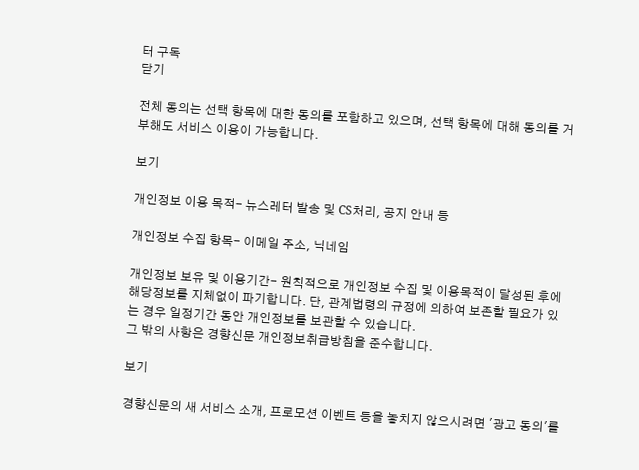터 구독
닫기

전체 동의는 선택 항목에 대한 동의를 포함하고 있으며, 선택 항목에 대해 동의를 거부해도 서비스 이용이 가능합니다.

보기

개인정보 이용 목적- 뉴스레터 발송 및 CS처리, 공지 안내 등

개인정보 수집 항목- 이메일 주소, 닉네임

개인정보 보유 및 이용기간- 원칙적으로 개인정보 수집 및 이용목적이 달성된 후에 해당정보를 지체없이 파기합니다. 단, 관계법령의 규정에 의하여 보존할 필요가 있는 경우 일정기간 동안 개인정보를 보관할 수 있습니다.
그 밖의 사항은 경향신문 개인정보취급방침을 준수합니다.

보기

경향신문의 새 서비스 소개, 프로모션 이벤트 등을 놓치지 않으시려면 '광고 동의'를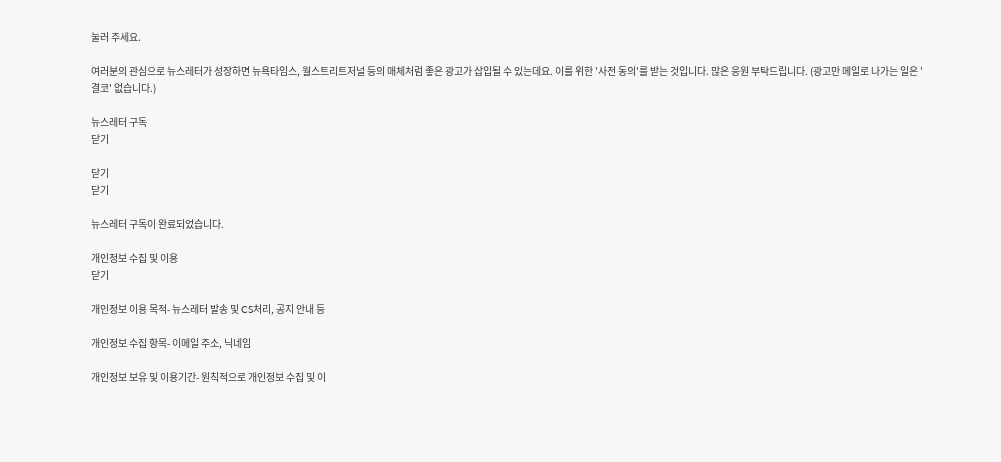눌러 주세요.

여러분의 관심으로 뉴스레터가 성장하면 뉴욕타임스, 월스트리트저널 등의 매체처럼 좋은 광고가 삽입될 수 있는데요. 이를 위한 '사전 동의'를 받는 것입니다. 많은 응원 부탁드립니다. (광고만 메일로 나가는 일은 '결코' 없습니다.)

뉴스레터 구독
닫기

닫기
닫기

뉴스레터 구독이 완료되었습니다.

개인정보 수집 및 이용
닫기

개인정보 이용 목적- 뉴스레터 발송 및 CS처리, 공지 안내 등

개인정보 수집 항목- 이메일 주소, 닉네임

개인정보 보유 및 이용기간- 원칙적으로 개인정보 수집 및 이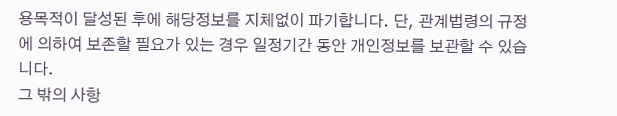용목적이 달성된 후에 해당정보를 지체없이 파기합니다. 단, 관계법령의 규정에 의하여 보존할 필요가 있는 경우 일정기간 동안 개인정보를 보관할 수 있습니다.
그 밖의 사항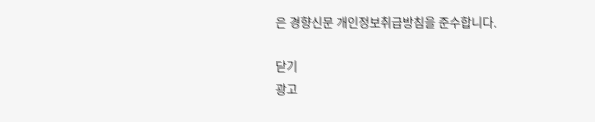은 경향신문 개인정보취급방침을 준수합니다.

닫기
광고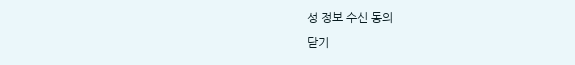성 정보 수신 동의
닫기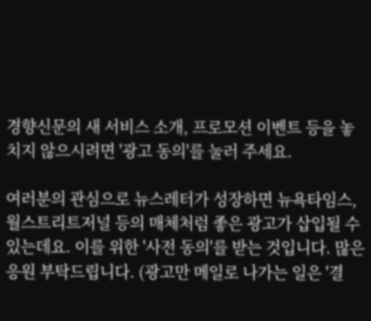경향신문의 새 서비스 소개, 프로모션 이벤트 등을 놓치지 않으시려면 '광고 동의'를 눌러 주세요.

여러분의 관심으로 뉴스레터가 성장하면 뉴욕타임스, 월스트리트저널 등의 매체처럼 좋은 광고가 삽입될 수 있는데요. 이를 위한 '사전 동의'를 받는 것입니다. 많은 응원 부탁드립니다. (광고만 메일로 나가는 일은 '결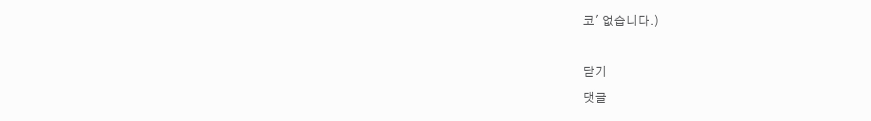코' 없습니다.)

닫기
댓글